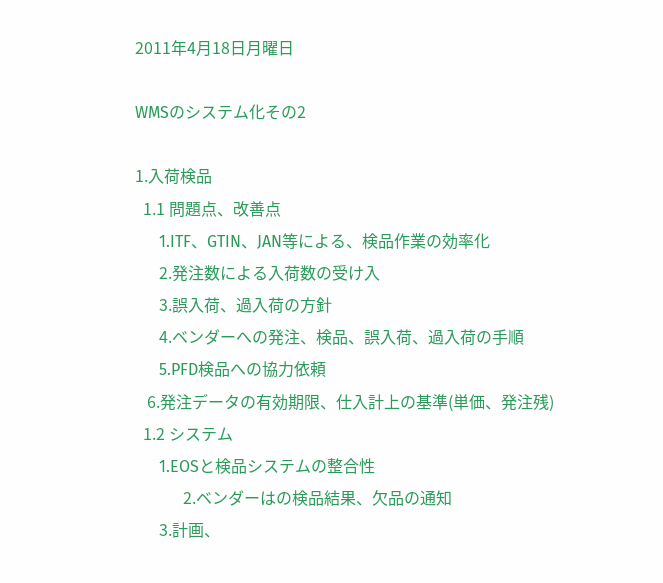2011年4月18日月曜日

WMSのシステム化その2

1.入荷検品
  1.1 問題点、改善点
      1.ITF、GTIN、JAN等による、検品作業の効率化
      2.発注数による入荷数の受け入
      3.誤入荷、過入荷の方針
      4.ベンダーへの発注、検品、誤入荷、過入荷の手順
      5.PFD検品への協力依頼
   6.発注データの有効期限、仕入計上の基準(単価、発注残)
  1.2 システム
      1.EOSと検品システムの整合性
            2.ベンダーはの検品結果、欠品の通知
      3.計画、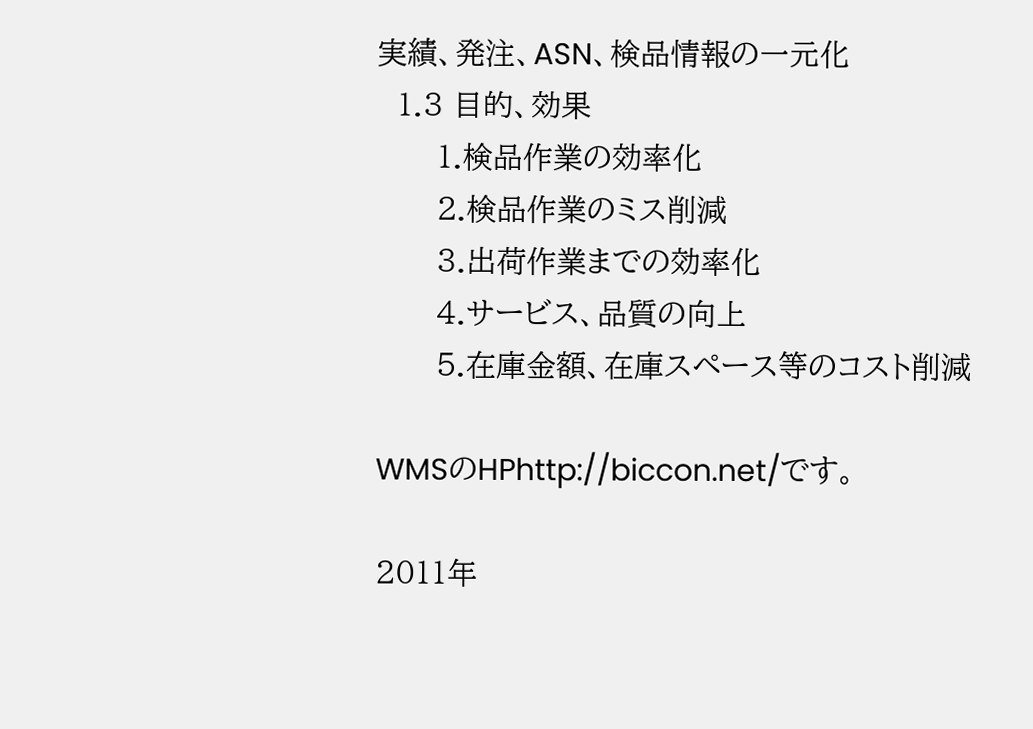実績、発注、ASN、検品情報の一元化
  1.3 目的、効果
      1.検品作業の効率化
      2.検品作業のミス削減
      3.出荷作業までの効率化
      4.サービス、品質の向上
      5.在庫金額、在庫スペース等のコスト削減

WMSのHPhttp://biccon.net/です。

2011年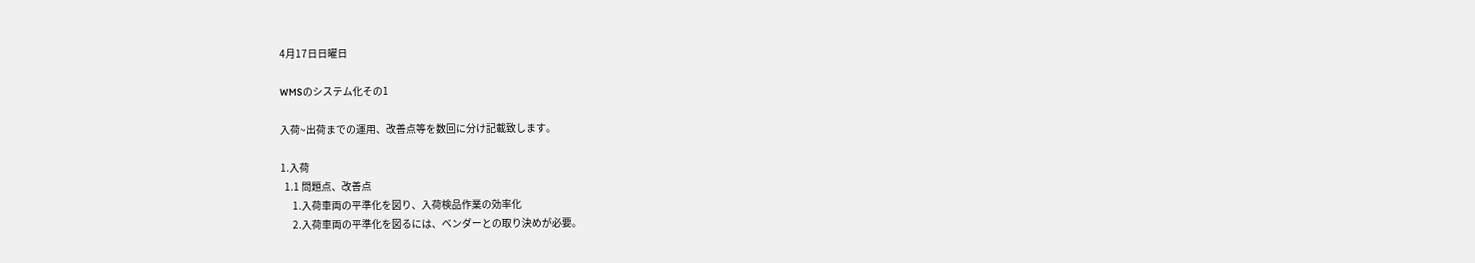4月17日日曜日

WMSのシステム化その1

入荷~出荷までの運用、改善点等を数回に分け記載致します。

1.入荷
  1.1 問題点、改善点
      1.入荷車両の平準化を図り、入荷検品作業の効率化
      2.入荷車両の平準化を図るには、ベンダーとの取り決めが必要。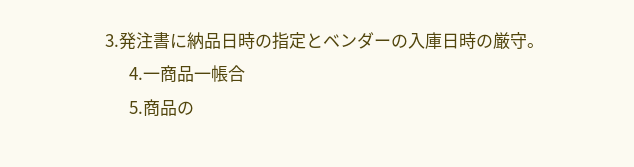3.発注書に納品日時の指定とベンダーの入庫日時の厳守。
      4.一商品一帳合
      5.商品の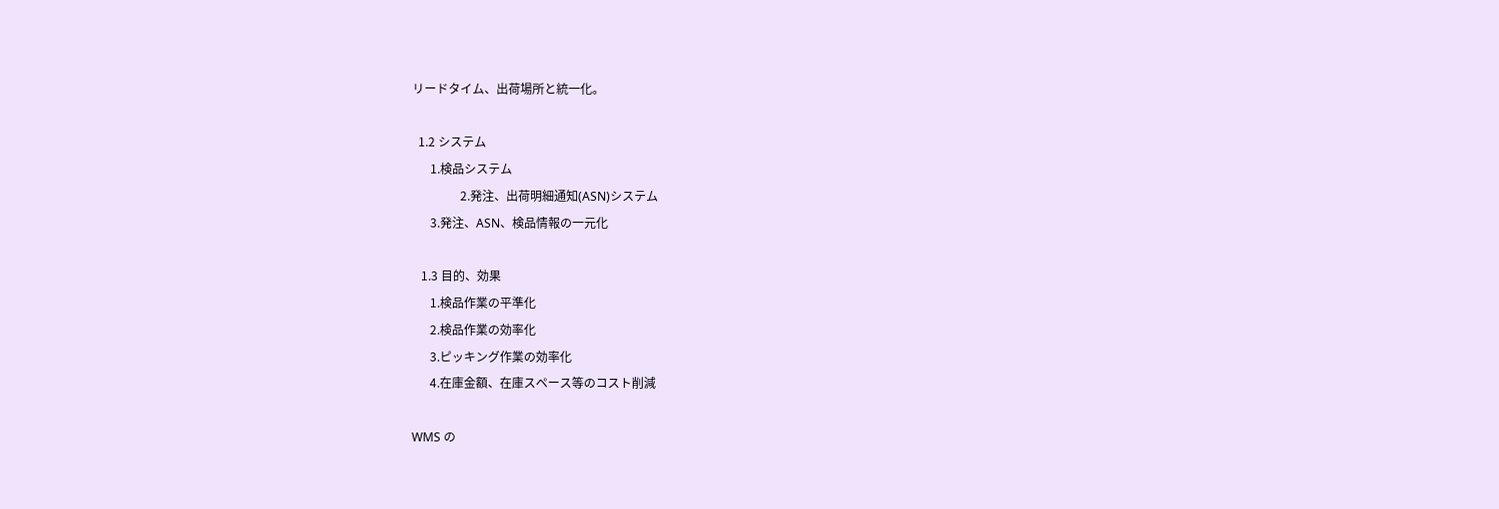リードタイム、出荷場所と統一化。

  1.2 システム
      1.検品システム
                2.発注、出荷明細通知(ASN)システム
      3.発注、ASN、検品情報の一元化

   1.3 目的、効果
      1.検品作業の平準化
      2.検品作業の効率化
      3.ピッキング作業の効率化
      4.在庫金額、在庫スペース等のコスト削減

WMS の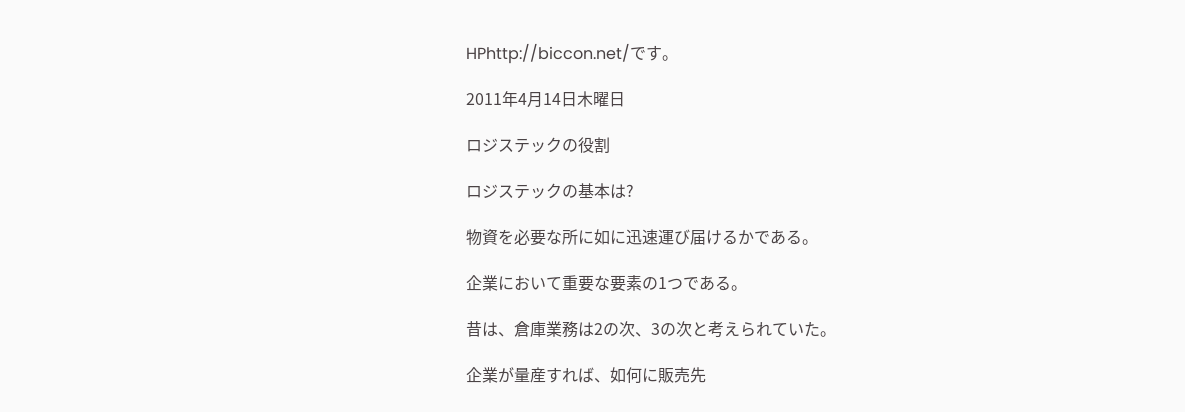HPhttp://biccon.net/です。

2011年4月14日木曜日

ロジステックの役割

ロジステックの基本は?

物資を必要な所に如に迅速運び届けるかである。

企業において重要な要素の1つである。

昔は、倉庫業務は2の次、3の次と考えられていた。

企業が量産すれば、如何に販売先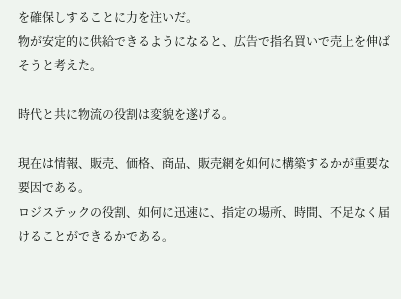を確保しすることに力を注いだ。
物が安定的に供給できるようになると、広告で指名買いで売上を伸ばそうと考えた。

時代と共に物流の役割は変貌を遂げる。

現在は情報、販売、価格、商品、販売網を如何に構築するかが重要な要因である。
ロジステックの役割、如何に迅速に、指定の場所、時間、不足なく届けることができるかである。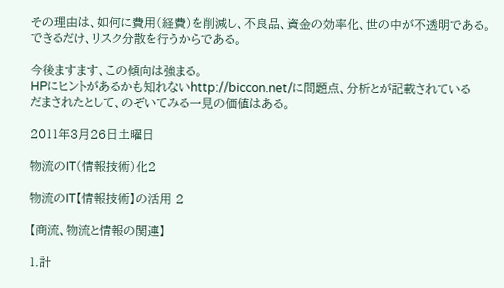その理由は、如何に費用(経費)を削減し、不良品、資金の効率化、世の中が不透明である。できるだけ、リスク分散を行うからである。

今後ますます、この傾向は強まる。
HPにヒントがあるかも知れないhttp://biccon.net/に問題点、分析とが記載されている
だまされたとして、のぞいてみる一見の価値はある。

2011年3月26日土曜日

物流のIT(情報技術)化2

物流のIT【情報技術】の活用 2

【商流、物流と情報の関連】

1.計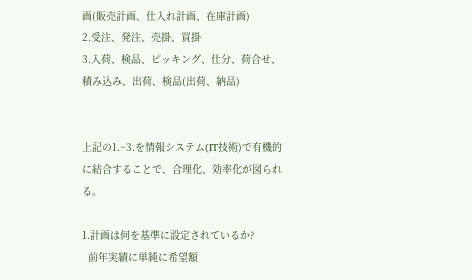画(販売計画、仕入れ計画、在庫計画)
2.受注、発注、売掛、買掛
3.入荷、検品、ピッキング、仕分、荷合せ、積み込み、出荷、検品(出荷、納品)


上記の1.~3.を情報システム(IT技術)で有機的に結合することで、合理化、効率化が図られる。

1.計画は何を基準に設定されているか?
  前年実績に単純に希望額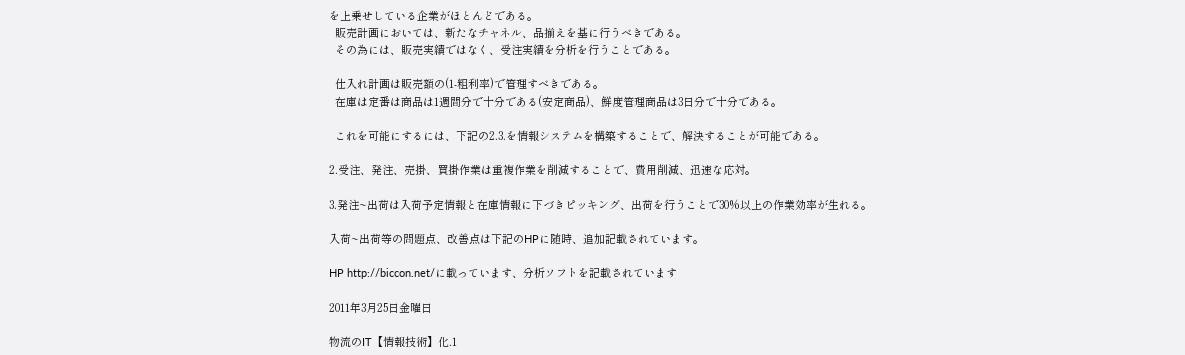を上乗せしている企業がほとんどである。
  販売計画においては、新たなチャネル、品揃えを基に行うべきである。
  その為には、販売実績ではなく、受注実績を分析を行うことである。

  仕入れ計画は販売額の(1-粗利率)で管理すべきである。
  在庫は定番は商品は1週間分で十分である(安定商品)、鮮度管理商品は3日分で十分である。

  これを可能にするには、下記の2.3.を情報システムを構築することで、解決することが可能である。

2.受注、発注、売掛、買掛作業は重複作業を削減することで、費用削減、迅速な応対。

3.発注~出荷は入荷予定情報と在庫情報に下づきピッキング、出荷を行うことで30%以上の作業効率が生れる。

入荷~出荷等の問題点、改善点は下記のHPに随時、追加記載されています。

HP http://biccon.net/に載っています、分析ソフトを記載されています

2011年3月25日金曜日

物流のIT【情報技術】化.1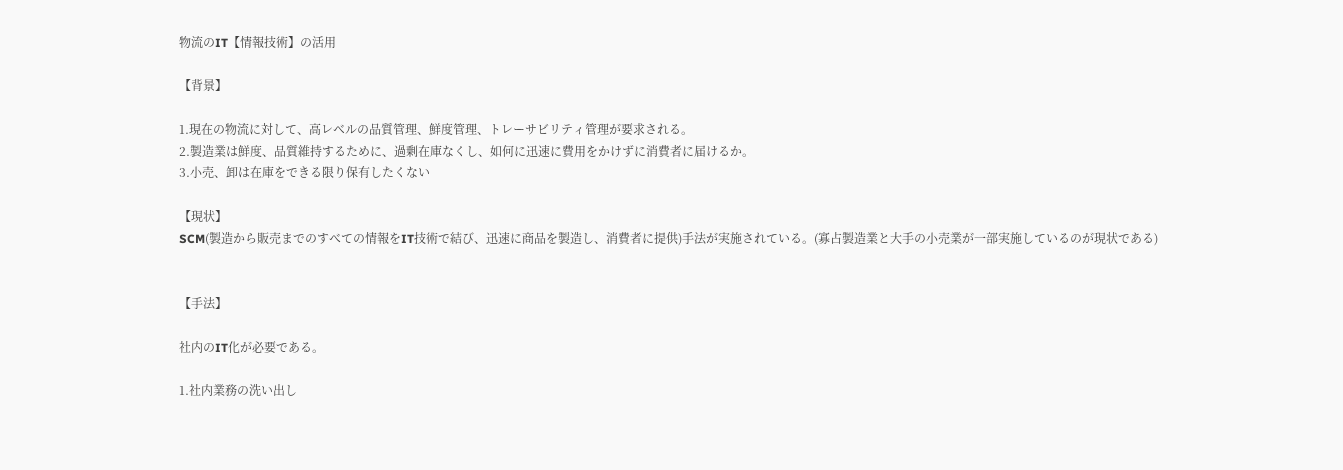物流のIT【情報技術】の活用

【背景】

1.現在の物流に対して、高レベルの品質管理、鮮度管理、トレーサビリティ管理が要求される。
2.製造業は鮮度、品質維持するために、過剰在庫なくし、如何に迅速に費用をかけずに消費者に届けるか。
3.小売、卸は在庫をできる限り保有したくない

【現状】
SCM(製造から販売までのすべての情報をIT技術で結び、迅速に商品を製造し、消費者に提供)手法が実施されている。(寡占製造業と大手の小売業が一部実施しているのが現状である)


【手法】

社内のIT化が必要である。

1.社内業務の洗い出し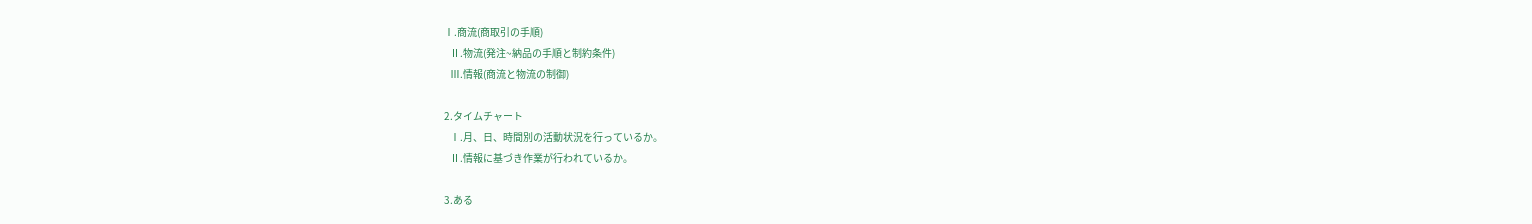Ⅰ.商流(商取引の手順)
   Ⅱ.物流(発注~納品の手順と制約条件)
   Ⅲ.情報(商流と物流の制御)

2.タイムチャート
   Ⅰ.月、日、時間別の活動状況を行っているか。
   Ⅱ.情報に基づき作業が行われているか。

3.ある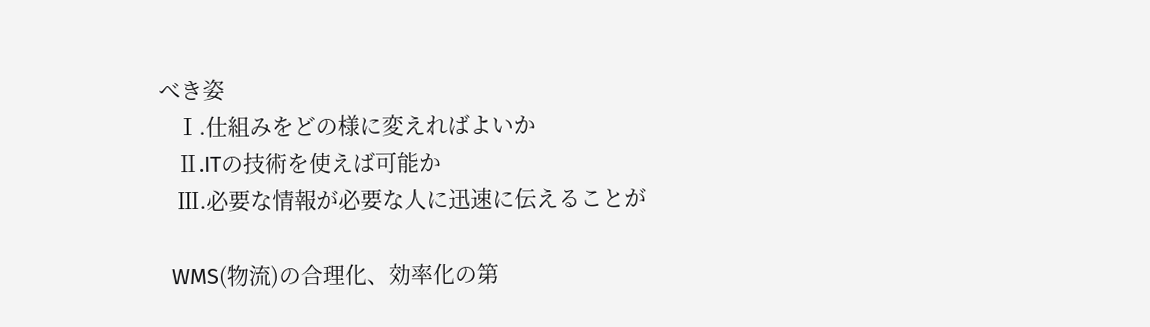べき姿
   Ⅰ.仕組みをどの様に変えればよいか
   Ⅱ.ITの技術を使えば可能か
   Ⅲ.必要な情報が必要な人に迅速に伝えることが

  WMS(物流)の合理化、効率化の第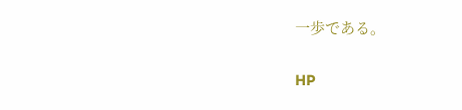一歩である。

HP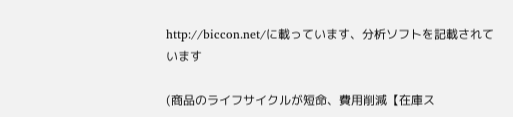http://biccon.net/に載っています、分析ソフトを記載されています

(商品のライフサイクルが短命、費用削減【在庫ス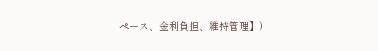ペース、金利負担、維持管理】)